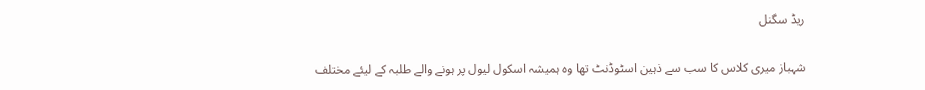ریڈ سگنل

شہباز میری کلاس کا سب سے ذہین اسٹوڈنٹ تھا وہ ہمیشہ اسکول لیول پر ہونے والے طلبہ کے لیئے مختلف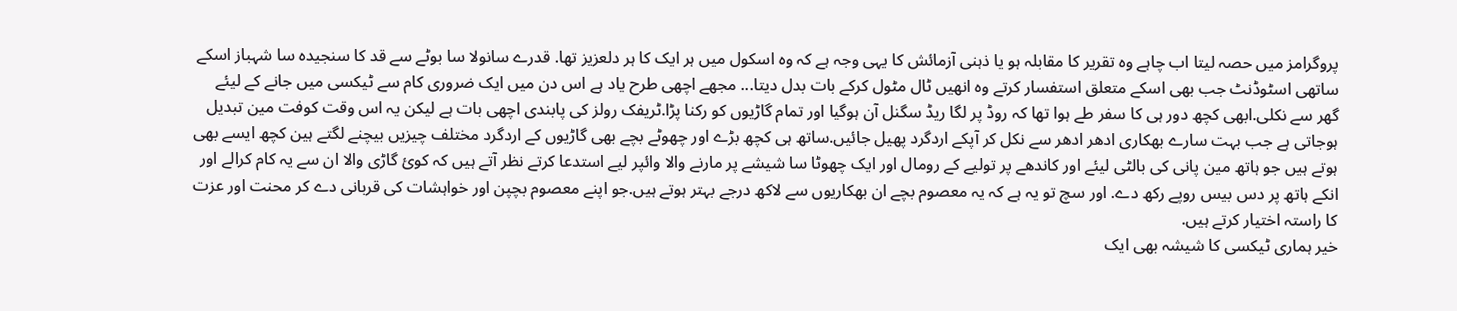پروگرامز میں حصہ لیتا اب چاہے وہ تقریر کا مقابلہ ہو یا ذہنی آزمائش کا یہی وجہ ہے کہ وہ اسکول میں ہر ایک کا ہر دلعزیز تھا. قدرے سانولا سا بوٹے سے قد کا سنجیدہ سا شہباز اسکے ساتھی اسٹوڈنٹ جب بھی اسکے متعلق استفسار کرتے وہ انھیں ٹال مٹول کرکے بات بدل دیتا... مجھے اچھی طرح یاد ہے اس دن میں ایک ضروری کام سے ٹیکسی میں جانے کے لیئے گھر سے نکلی.ابھی کچھ دور ہی کا سفر طے ہوا تھا کہ روڈ پر لگا ریڈ سگنل آن ہوگیا اور تمام گاڑیوں کو رکنا پڑا.ٹریفک رولز کی پابندی اچھی بات ہے لیکن یہ اس وقت کوفت مین تبدیل ہوجاتی ہے جب بہت سارے بھکاری ادھر ادھر سے نکل کر آپکے اردگرد پھیل جائیں.ساتھ ہی کچھ بڑے اور چھوٹے بچے بھی گاڑیوں کے اردگرد مختلف چیزیں بیچنے لگتے ہین کچھ ایسے بھی ہوتے ہیں جو ہاتھ مین پانی کی بالٹی لیئے اور کاندھے پر تولیے کے رومال اور ایک چھوٹا سا شیشے پر مارنے والا وائپر لیے استدعا کرتے نظر آتے ہیں کہ کوئ گاڑی والا ان سے یہ کام کرالے اور انکے ہاتھ پر دس بیس روپے رکھ دے. اور سچ تو یہ ہے کہ یہ معصوم بچے ان بھکاریوں سے لاکھ درجے بہتر ہوتے ہیں.جو اپنے معصوم بچپن اور خواہشات کی قربانی دے کر محنت اور عزت کا راستہ اختیار کرتے ہیں.
خیر ہماری ٹیکسی کا شیشہ بھی ایک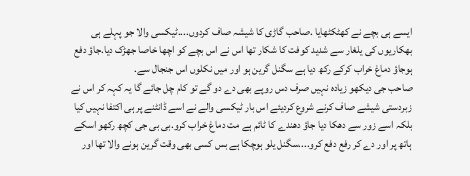ایسے ہی بچے نے کھٹکٹھایا .صاحب گاڑی کا شیشہ صاف کردوں....ٹیکسی والا جو پہلے ہی بھکاریوں کی یلغار سے شدید کوفت کا شکار تھا اس نے اس بچے کو اچھا خاصا جھڑک دیا.جاؤ دفع ہوجاؤ دماغ خراب کرکے رکھ دیا ہے سگنل گرین ہو اور میں نکلوں اس جنجال سے.
صاحب جی دیکھو زیادہ نہیں صرف دس روپے بھی دے دو گے تو کام چل جائے گا یہ کہہ کر اس نے زبردستی شیشے صاف کرنے شروع کردیئے اس بار ٹیکسی والے نے اسے ڈانٹنے پر ہی اکتفا نہیں کیا بلکہ اسے زور سے دھکا دیا جاؤ دھندے کا ٹائم ہے مت دماغ خراب کرو.بی بی جی کچھ رکھو اسکے ہاتھ پر اور دے کر رفع دفع کرو....سگنل یلو ہوچکا ہے بس کسی بھی وقت گرین ہونے والا تھا اور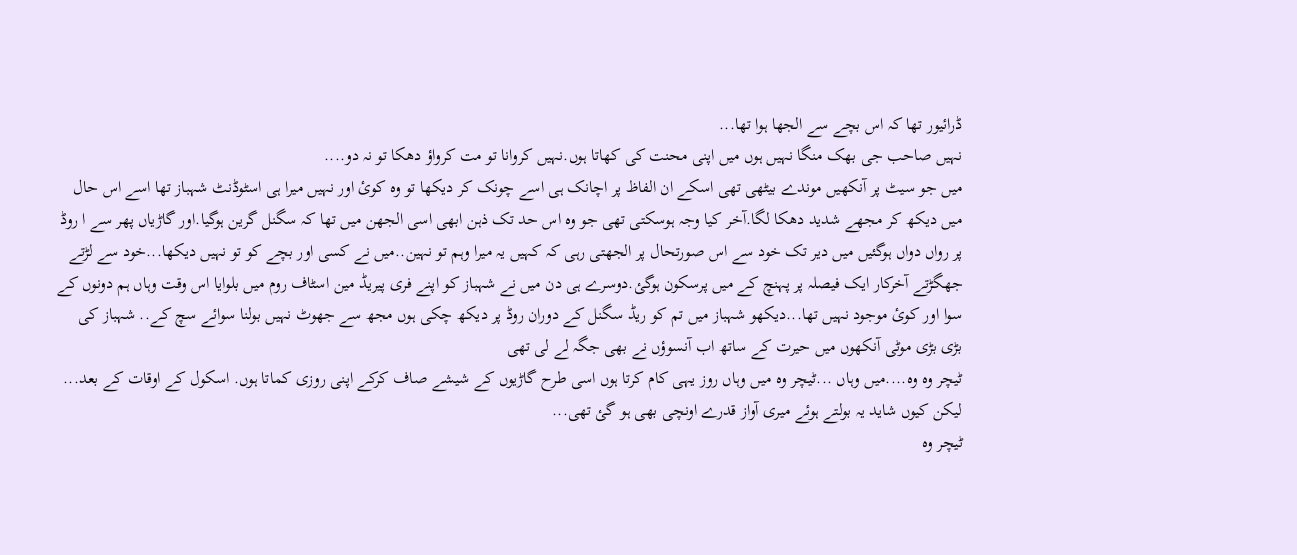ڈرائیور تھا کہ اس بچے سے الجھا ہوا تھا...
نہیں صاحب جی بھک منگا نہیں ہوں میں اپنی محنت کی کھاتا ہوں.نہیں کروانا تو مت کرواؤ دھکا تو نہ دو....
میں جو سیٹ پر آنکھیں موندے بیٹھی تھی اسکے ان الفاظ پر اچانک ہی اسے چونک کر دیکھا تو وہ کوئ اور نہیں میرا ہی اسٹوڈنٹ شہباز تھا اسے اس حال میں دیکھ کر مجھے شدید دھکا لگا.آخر کیا وجہ ہوسکتی تھی جو وہ اس حد تک ذہن ابھی اسی الجھن میں تھا کہ سگنل گرین ہوگیا.اور گاڑیاں پھر سے ا روڈ پر رواں دواں ہوگئیں میں دیر تک خود سے اس صورتحال پر الجھتی رہی کہ کہیں یہ میرا وہم تو نہین..میں نے کسی اور بچے کو تو نہیں دیکھا...خود سے لڑتے جھگڑتے آخرکار ایک فیصلہ پر پہنچ کے میں پرسکون ہوگئ.دوسرے ہی دن میں نے شہباز کو اپنے فری پیریڈ مین اسٹاف روم میں بلوایا اس وقت وہاں ہم دونوں کے سوا اور کوئ موجود نہیں تھا...دیکھو شہباز میں تم کو ریڈ سگنل کے دوران روڈ پر دیکھ چکی ہوں مجھ سے جھوٹ نہیں بولنا سوائے سچ کے.. شہباز کی بڑی بڑی موٹی آنکھوں میں حیرت کے ساتھ اب آنسوؤں نے بھی جگہ لے لی تھی
ٹیچر وہ وہ....میں وہاں ...ٹیچر وہ میں وہاں روز یہی کام کرتا ہوں اسی طرح گاڑیوں کے شیشے صاف کرکے اپنی روزی کماتا ہوں. اسکول کے اوقات کے بعد...
لیکن کیوں شاید یہ بولتے ہوئے میری آواز قدرے اونچی بھی ہو گئ تھی...
ٹیچر وہ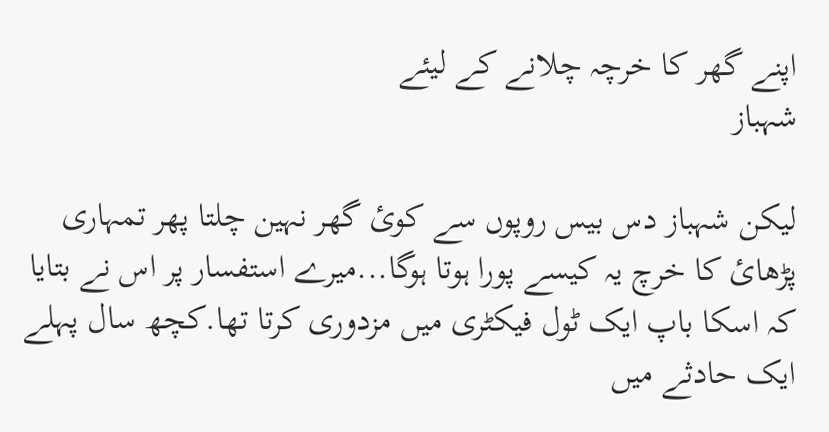اپنے گھر کا خرچہ چلانے کے لیئے
شہباز

لیکن شہباز دس بیس روپوں سے کوئ گھر نہین چلتا پھر تمہاری پڑھائ کا خرچ یہ کیسے پورا ہوتا ہوگا...میرے استفسار پر اس نے بتایا کہ اسکا باپ ایک ٹول فیکٹری میں مزدوری کرتا تھا.کچھ سال پہلے ایک حادثے میں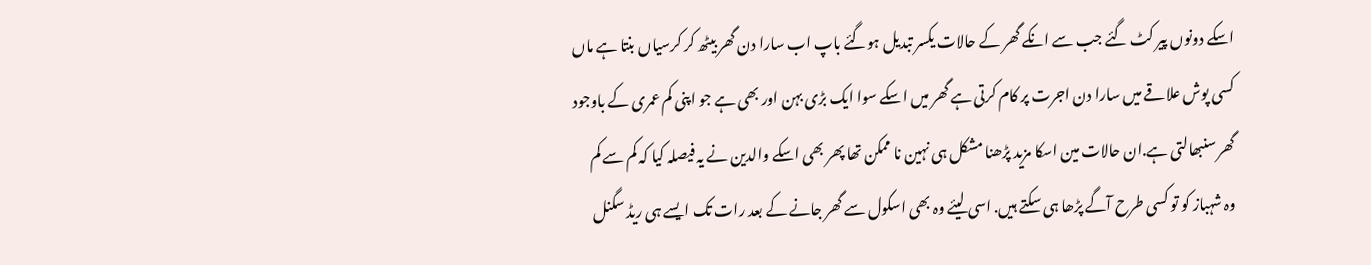اسکے دونوں پیر کٹ گئے جب سے انکے گھر کے حالات یکسر تبدیل ہوگئے باپ اب سارا دن گھر بیٹھ کر کرسیاں بنتا ہے ماں کسی پوش علاقے میں سارا دن اجرت پر کام کرتی ہے گھر میں اسکے سوا ایک بڑی بہن اور بھی ہے جو اپنی کم عمری کے باوجود گھر سنبھالتی ہے.ان حالات مین اسکا مزید پڑھنا مشکل ہی نہین نا ممکن تھا پھر بھی اسکے والدین نے یہ فیصلہ کیا کہ کم سے کم وہ شہباز کو تو کسی طرح آگے پڑھا ہی سکتے ہیں. اسی لیئے وہ بھی اسکول سے گھر جانے کے بعد رات تک ایسے ہی ریڈ سگنل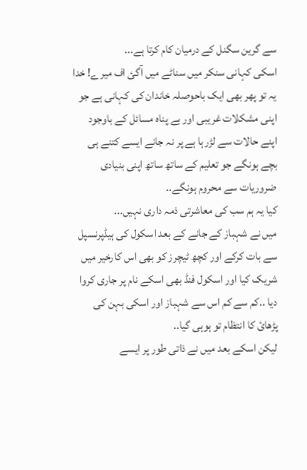سے گرین سگنل کے درمیان کام کرتا ہے...
اسکی کہانی سنکر میں سناٹے میں آگئ اف میرے! خدا یہ تو پھر بھی ایک باحوصلہ خاندان کی کہانی ہے جو اپنی مشکلات غریبی اور بے پناہ مسائل کے باوجود اپنے حالات سے لڑرہا ہے پر نہ جانے ایسے کتنے ہی بچے ہونگے جو تعلیم کے ساتھ ساتھ اپنی بنیادی ضروریات سے محروم ہونگے..
کیا یہ ہم سب کی معاشرتی ذمہ داری نہیں...
میں نے شہباز کے جانے کے بعد اسکول کی ہیڈپرنسپل سے بات کرکے اور کچھ ٹیچرز کو بھی اس کارخیر میں شریک کیا اور اسکول فنڈ بھی اسکے نام پر جاری کروا دیا ..کم سے کم اس سے شہباز اور اسکی بہن کی پڑھائ کا انتظام تو ہوہی گیا..
لیکن اسکے بعد میں نے ذاتی طور پر ایسے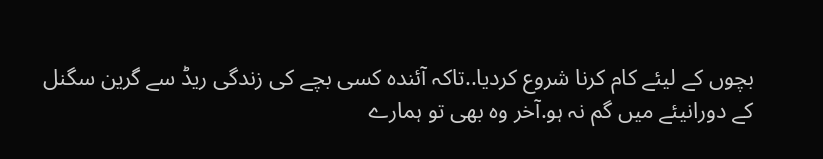بچوں کے لیئے کام کرنا شروع کردیا..تاکہ آئندہ کسی بچے کی زندگی ریڈ سے گرین سگنل کے دورانیئے میں گم نہ ہو.آخر وہ بھی تو ہمارے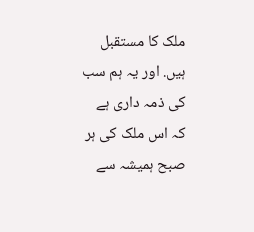ملک کا مستقبل ہیں. اور یہ ہم سب کی ذمہ داری ہے کہ اس ملک کی ہر صبح ہمیشہ سے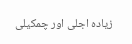زیادہ اجلی اور چمکیلی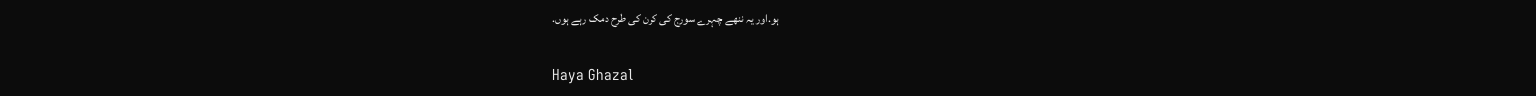ہو.اور یہ ننھے چہرے سورج کی کرن کی طرح دمک رہے ہوں.

Haya Ghazal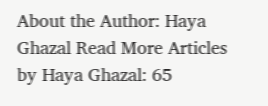About the Author: Haya Ghazal Read More Articles by Haya Ghazal: 65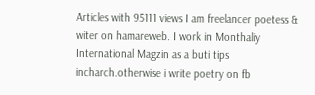Articles with 95111 views I am freelancer poetess & witer on hamareweb. I work in Monthaliy International Magzin as a buti tips incharch.otherwise i write poetry on fb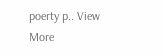poerty p.. View More